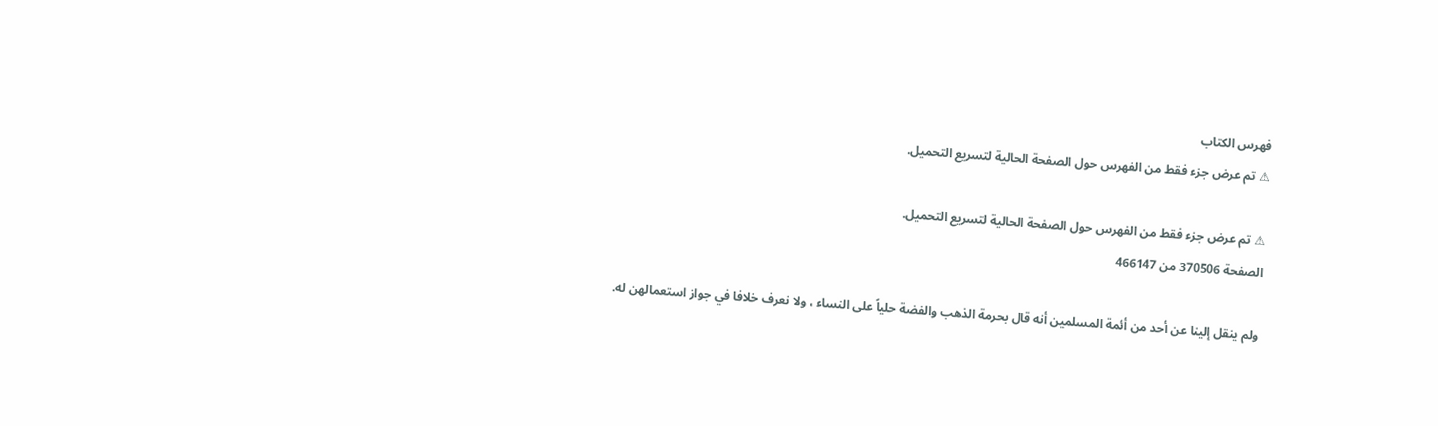فهرس الكتاب
⚠ تم عرض جزء فقط من الفهرس حول الصفحة الحالية لتسريع التحميل.

⚠ تم عرض جزء فقط من الفهرس حول الصفحة الحالية لتسريع التحميل.
الصفحة 370506 من 466147

ولم ينقل إلينا عن أحد من أئمة المسلمين أنه قال بحرمة الذهب والفضة حلياً على النساء ، ولا نعرف خلافا في جواز استعمالهن له.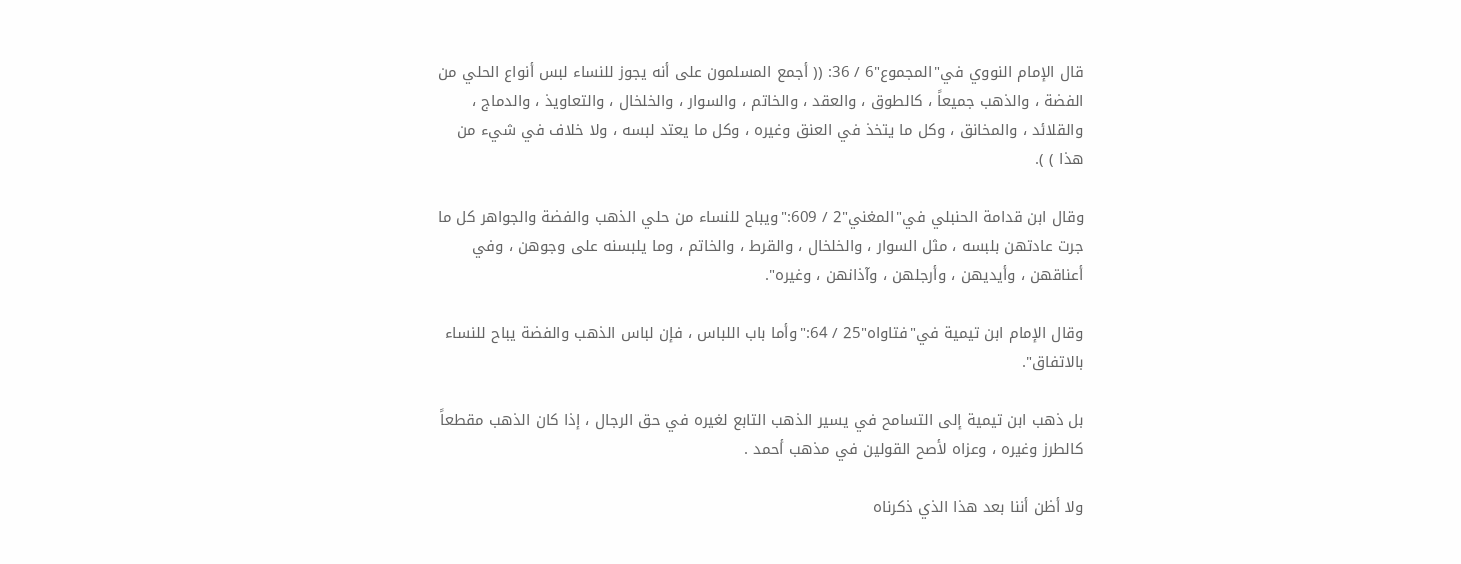قال الإمام النووي في"المجموع"6 / 36: (( أجمع المسلمون على أنه يجوز للنساء لبس أنواع الحلي من الفضة ، والذهب جميعاً ، كالطوق ، والعقد ، والخاتم ، والسوار ، والخلخال ، والتعاويذ ، والدماج ، والقلائد ، والمخانق ، وكل ما يتخذ في العنق وغيره ، وكل ما يعتد لبسه ، ولا خلاف في شيء من هذا ) ).

وقال ابن قدامة الحنبلي في"المغني"2 / 609:"ويباح للنساء من حلي الذهب والفضة والجواهر كل ما جرت عادتهن بلبسه ، مثل السوار ، والخلخال ، والقرط ، والخاتم ، وما يلبسنه على وجوهن ، وفي أعناقهن ، وأيديهن ، وأرجلهن ، وآذانهن ، وغيره".

وقال الإمام ابن تيمية في"فتاواه"25 / 64:"وأما باب اللباس ، فإن لباس الذهب والفضة يباح للنساء بالاتفاق".

بل ذهب ابن تيمية إلى التسامح في يسير الذهب التابع لغيره في حق الرجال ، إذا كان الذهب مقطعاً كالطرز وغيره ، وعزاه لأصح القولين في مذهب أحمد .

ولا أظن أننا بعد هذا الذي ذكرناه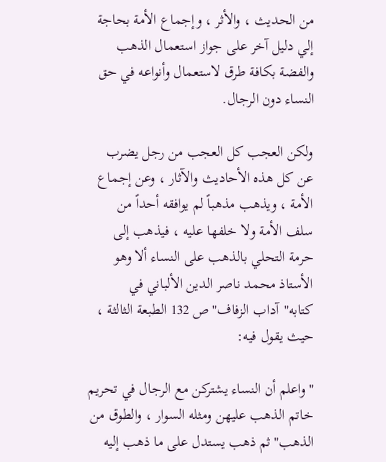من الحديث ، والأثر ، وإجماع الأمة بحاجة إلي دليل آخر على جواز استعمال الذهب والفضة بكافة طرق لاستعمال وأنواعه في حق النساء دون الرجال.

ولكن العجب كل العجب من رجل يضرب عن كل هذه الأحاديث والآثار ، وعن إجماع الأمة ، ويذهب مذهباً لم يوافقه أحداً من سلف الأمة ولا خلفها عليه ، فيذهب إلى حرمة التحلي بالذهب على النساء ألا وهو الأستاذ محمد ناصر الدين الألباني في كتابه"آداب الزفاف"ص 132 الطبعة الثالثة ، حيث يقول فيه:

"واعلم أن النساء يشتركن مع الرجال في تحريم خاتم الذهب عليهن ومثله السوار ، والطوق من الذهب"ثم ذهب يستدل على ما ذهب إليه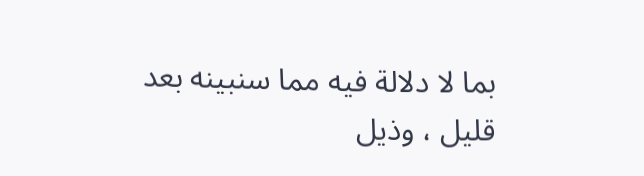بما لا دلالة فيه مما سنبينه بعد قليل ، وذيل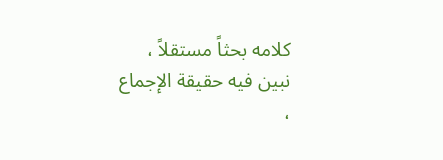كلامه بحثاً مستقلاً ، نبين فيه حقيقة الإجماع ،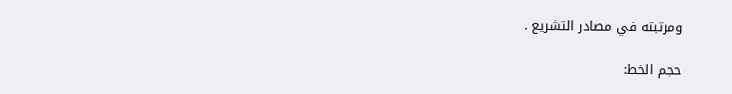ومرتبته في مصادر التشريع .

حجم الخط: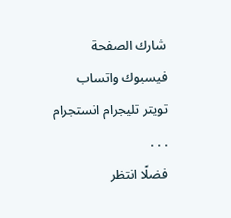شارك الصفحة
فيسبوك واتساب تويتر تليجرام انستجرام
. . .
فضلًا انتظر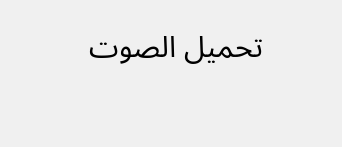تحميل الصوت